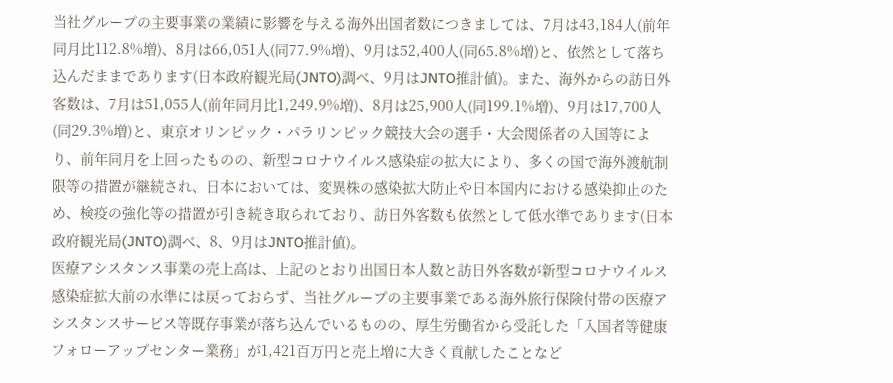当社グループの主要事業の業績に影響を与える海外出国者数につきましては、7月は43,184人(前年同月比112.8%増)、8月は66,051人(同77.9%増)、9月は52,400人(同65.8%増)と、依然として落ち込んだままであります(日本政府観光局(JNTO)調べ、9月はJNTO推計値)。また、海外からの訪日外客数は、7月は51,055人(前年同月比1,249.9%増)、8月は25,900人(同199.1%増)、9月は17,700人(同29.3%増)と、東京オリンピック・パラリンピック競技大会の選手・大会関係者の入国等により、前年同月を上回ったものの、新型コロナウイルス感染症の拡大により、多くの国で海外渡航制限等の措置が継続され、日本においては、変異株の感染拡大防止や日本国内における感染抑止のため、検疫の強化等の措置が引き続き取られており、訪日外客数も依然として低水準であります(日本政府観光局(JNTO)調べ、8、9月はJNTO推計値)。
医療アシスタンス事業の売上高は、上記のとおり出国日本人数と訪日外客数が新型コロナウイルス感染症拡大前の水準には戻っておらず、当社グループの主要事業である海外旅行保険付帯の医療アシスタンスサービス等既存事業が落ち込んでいるものの、厚生労働省から受託した「入国者等健康フォローアップセンター業務」が1,421百万円と売上増に大きく貢献したことなど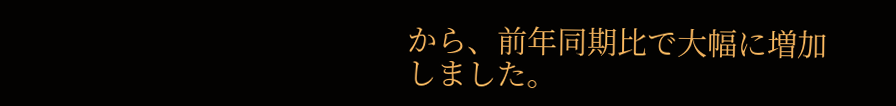から、前年同期比で大幅に増加しました。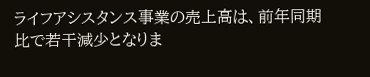ライフアシスタンス事業の売上高は、前年同期比で若干減少となりま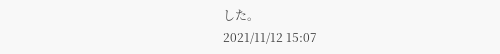した。
2021/11/12 15:07